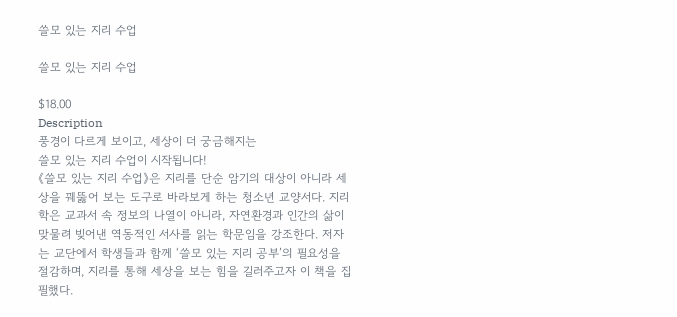쓸모 있는 지리 수업

쓸모 있는 지리 수업

$18.00
Description
풍경이 다르게 보이고, 세상이 더 궁금해지는
쓸모 있는 지리 수업이 시작됩니다!
《쓸모 있는 지리 수업》은 지리를 단순 암기의 대상이 아니라 세상을 꿰뚫어 보는 도구로 바라보게 하는 청소년 교양서다. 지리학은 교과서 속 정보의 나열이 아니라, 자연환경과 인간의 삶이 맞물려 빚어낸 역동적인 서사를 읽는 학문임을 강조한다. 저자는 교단에서 학생들과 함께 ‘쓸모 있는 지리 공부’의 필요성을 절감하며, 지리를 통해 세상을 보는 힘을 길러주고자 이 책을 집필했다.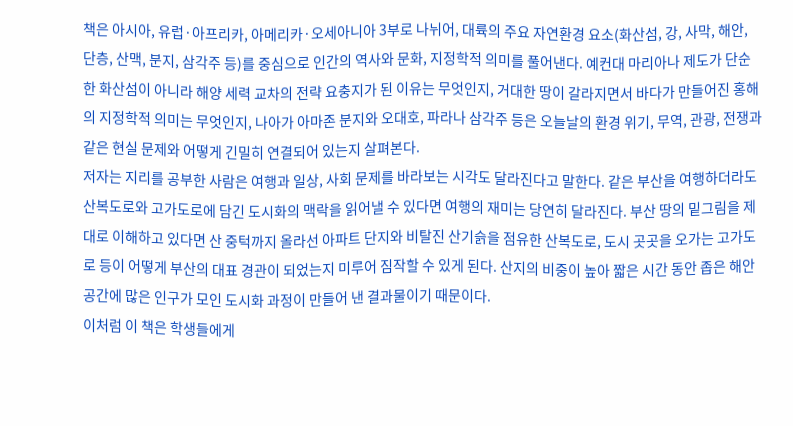책은 아시아, 유럽·아프리카, 아메리카·오세아니아 3부로 나뉘어, 대륙의 주요 자연환경 요소(화산섬, 강, 사막, 해안, 단층, 산맥, 분지, 삼각주 등)를 중심으로 인간의 역사와 문화, 지정학적 의미를 풀어낸다. 예컨대 마리아나 제도가 단순한 화산섬이 아니라 해양 세력 교차의 전략 요충지가 된 이유는 무엇인지, 거대한 땅이 갈라지면서 바다가 만들어진 홍해의 지정학적 의미는 무엇인지, 나아가 아마존 분지와 오대호, 파라나 삼각주 등은 오늘날의 환경 위기, 무역, 관광, 전쟁과 같은 현실 문제와 어떻게 긴밀히 연결되어 있는지 살펴본다.
저자는 지리를 공부한 사람은 여행과 일상, 사회 문제를 바라보는 시각도 달라진다고 말한다. 같은 부산을 여행하더라도 산복도로와 고가도로에 담긴 도시화의 맥락을 읽어낼 수 있다면 여행의 재미는 당연히 달라진다. 부산 땅의 밑그림을 제대로 이해하고 있다면 산 중턱까지 올라선 아파트 단지와 비탈진 산기슭을 점유한 산복도로, 도시 곳곳을 오가는 고가도로 등이 어떻게 부산의 대표 경관이 되었는지 미루어 짐작할 수 있게 된다. 산지의 비중이 높아 짧은 시간 동안 좁은 해안공간에 많은 인구가 모인 도시화 과정이 만들어 낸 결과물이기 때문이다.
이처럼 이 책은 학생들에게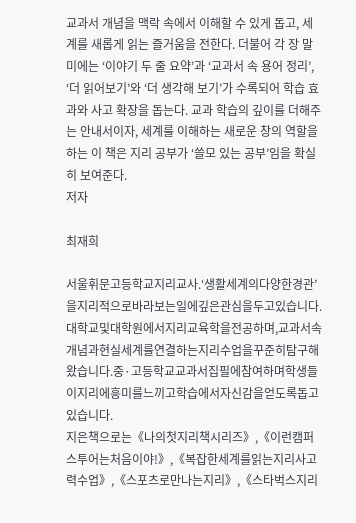교과서 개념을 맥락 속에서 이해할 수 있게 돕고, 세계를 새롭게 읽는 즐거움을 전한다. 더불어 각 장 말미에는 ‘이야기 두 줄 요약’과 ‘교과서 속 용어 정리’, ‘더 읽어보기’와 ‘더 생각해 보기’가 수록되어 학습 효과와 사고 확장을 돕는다. 교과 학습의 깊이를 더해주는 안내서이자, 세계를 이해하는 새로운 창의 역할을 하는 이 책은 지리 공부가 ‘쓸모 있는 공부’임을 확실히 보여준다.
저자

최재희

서울휘문고등학교지리교사.‘생활세계의다양한경관’을지리적으로바라보는일에깊은관심을두고있습니다.대학교및대학원에서지리교육학을전공하며,교과서속개념과현실세계를연결하는지리수업을꾸준히탐구해왔습니다.중·고등학교교과서집필에참여하며학생들이지리에흥미를느끼고학습에서자신감을얻도록돕고있습니다.
지은책으로는《나의첫지리책시리즈》,《이런캠퍼스투어는처음이야!》,《복잡한세계를읽는지리사고력수업》,《스포츠로만나는지리》,《스타벅스지리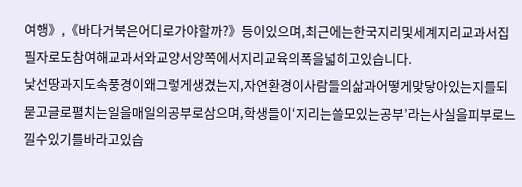여행》,《바다거북은어디로가야할까?》등이있으며,최근에는한국지리및세계지리교과서집필자로도참여해교과서와교양서양쪽에서지리교육의폭을넓히고있습니다.
낯선땅과지도속풍경이왜그렇게생겼는지,자연환경이사람들의삶과어떻게맞닿아있는지를되묻고글로펼치는일을매일의공부로삼으며,학생들이‘지리는쓸모있는공부’라는사실을피부로느낄수있기를바라고있습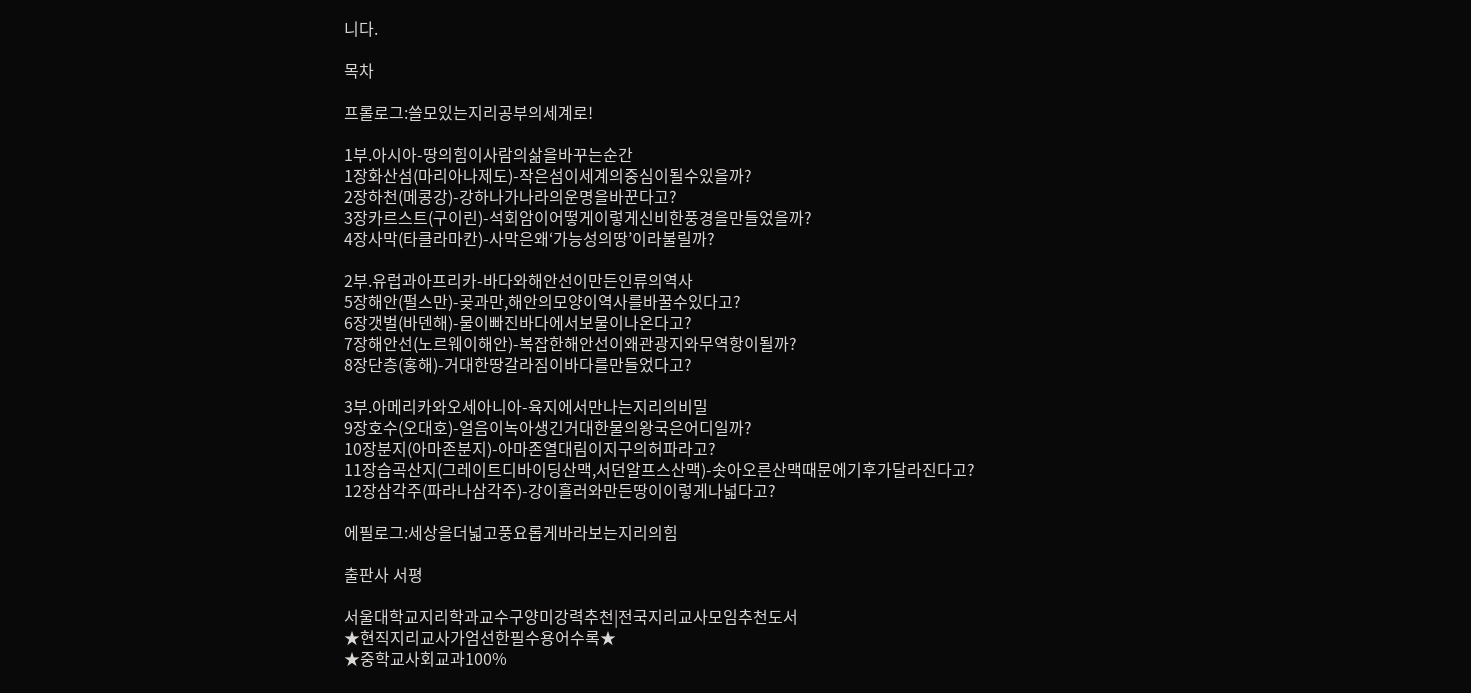니다.

목차

프롤로그:쓸모있는지리공부의세계로!

1부.아시아-땅의힘이사람의삶을바꾸는순간
1장화산섬(마리아나제도)-작은섬이세계의중심이될수있을까?
2장하천(메콩강)-강하나가나라의운명을바꾼다고?
3장카르스트(구이린)-석회암이어떻게이렇게신비한풍경을만들었을까?
4장사막(타클라마칸)-사막은왜‘가능성의땅’이라불릴까?

2부.유럽과아프리카-바다와해안선이만든인류의역사
5장해안(펄스만)-곶과만,해안의모양이역사를바꿀수있다고?
6장갯벌(바덴해)-물이빠진바다에서보물이나온다고?
7장해안선(노르웨이해안)-복잡한해안선이왜관광지와무역항이될까?
8장단층(홍해)-거대한땅갈라짐이바다를만들었다고?

3부.아메리카와오세아니아-육지에서만나는지리의비밀
9장호수(오대호)-얼음이녹아생긴거대한물의왕국은어디일까?
10장분지(아마존분지)-아마존열대림이지구의허파라고?
11장습곡산지(그레이트디바이딩산맥,서던알프스산맥)-솟아오른산맥때문에기후가달라진다고?
12장삼각주(파라나삼각주)-강이흘러와만든땅이이렇게나넓다고?

에필로그:세상을더넓고풍요롭게바라보는지리의힘

출판사 서평

서울대학교지리학과교수구양미강력추천|전국지리교사모임추천도서
★현직지리교사가엄선한필수용어수록★
★중학교사회교과100%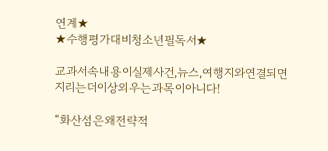연계★
★수행평가대비청소년필독서★

교과서속내용이실제사건,뉴스,여행지와연결되면
지리는더이상외우는과목이아니다!

“화산섬은왜전략적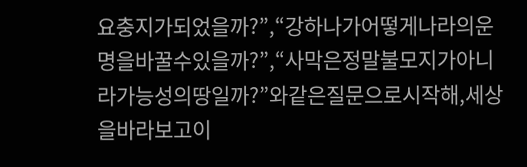요충지가되었을까?”,“강하나가어떻게나라의운명을바꿀수있을까?”,“사막은정말불모지가아니라가능성의땅일까?”와같은질문으로시작해,세상을바라보고이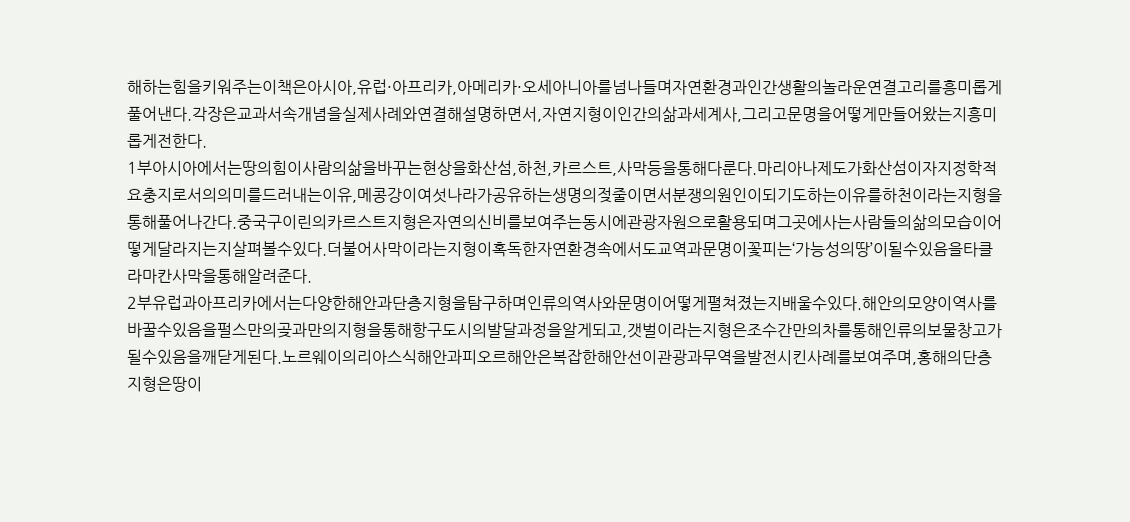해하는힘을키워주는이책은아시아,유럽·아프리카,아메리카·오세아니아를넘나들며자연환경과인간생활의놀라운연결고리를흥미롭게풀어낸다.각장은교과서속개념을실제사례와연결해설명하면서,자연지형이인간의삶과세계사,그리고문명을어떻게만들어왔는지흥미롭게전한다.
1부아시아에서는땅의힘이사람의삶을바꾸는현상을화산섬,하천,카르스트,사막등을통해다룬다.마리아나제도가화산섬이자지정학적요충지로서의의미를드러내는이유,메콩강이여섯나라가공유하는생명의젖줄이면서분쟁의원인이되기도하는이유를하천이라는지형을통해풀어나간다.중국구이린의카르스트지형은자연의신비를보여주는동시에관광자원으로활용되며그곳에사는사람들의삶의모습이어떻게달라지는지살펴볼수있다.더불어사막이라는지형이혹독한자연환경속에서도교역과문명이꽃피는‘가능성의땅’이될수있음을타클라마칸사막을통해알려준다.
2부유럽과아프리카에서는다양한해안과단층지형을탐구하며인류의역사와문명이어떻게펼쳐졌는지배울수있다.해안의모양이역사를바꿀수있음을펄스만의곶과만의지형을통해항구도시의발달과정을알게되고,갯벌이라는지형은조수간만의차를통해인류의보물창고가될수있음을깨닫게된다.노르웨이의리아스식해안과피오르해안은복잡한해안선이관광과무역을발전시킨사례를보여주며,홍해의단층지형은땅이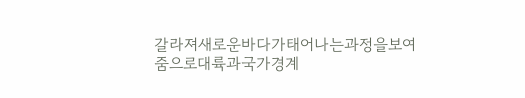갈라져새로운바다가태어나는과정을보여줌으로대륙과국가경계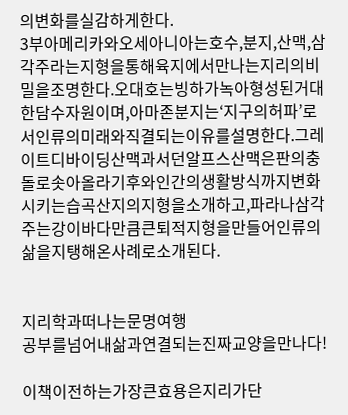의변화를실감하게한다.
3부아메리카와오세아니아는호수,분지,산맥,삼각주라는지형을통해육지에서만나는지리의비밀을조명한다.오대호는빙하가녹아형성된거대한담수자원이며,아마존분지는‘지구의허파’로서인류의미래와직결되는이유를설명한다.그레이트디바이딩산맥과서던알프스산맥은판의충돌로솟아올라기후와인간의생활방식까지변화시키는습곡산지의지형을소개하고,파라나삼각주는강이바다만큼큰퇴적지형을만들어인류의삶을지탱해온사례로소개된다.


지리학과떠나는문명여행
공부를넘어내삶과연결되는진짜교양을만나다!

이책이전하는가장큰효용은지리가단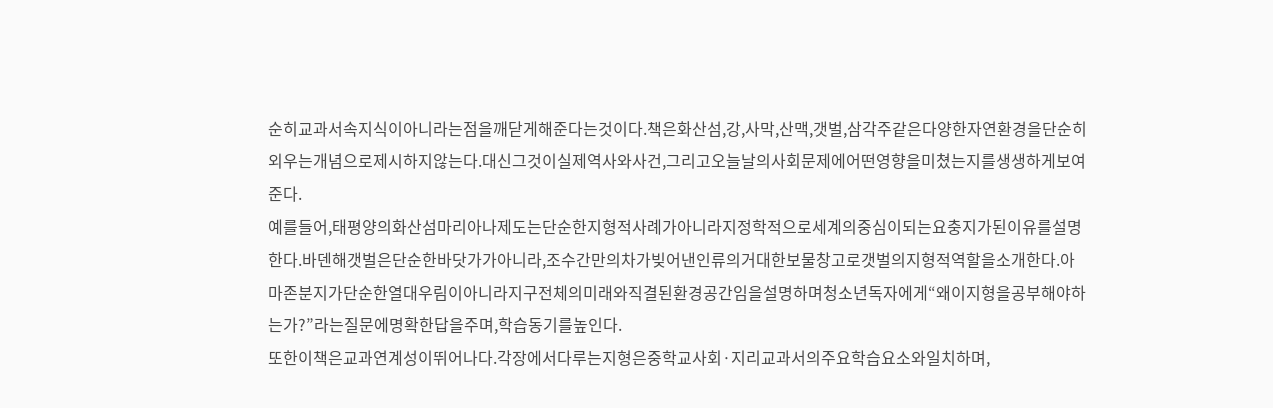순히교과서속지식이아니라는점을깨닫게해준다는것이다.책은화산섬,강,사막,산맥,갯벌,삼각주같은다양한자연환경을단순히외우는개념으로제시하지않는다.대신그것이실제역사와사건,그리고오늘날의사회문제에어떤영향을미쳤는지를생생하게보여준다.
예를들어,태평양의화산섬마리아나제도는단순한지형적사례가아니라지정학적으로세계의중심이되는요충지가된이유를설명한다.바덴해갯벌은단순한바닷가가아니라,조수간만의차가빚어낸인류의거대한보물창고로갯벌의지형적역할을소개한다.아마존분지가단순한열대우림이아니라지구전체의미래와직결된환경공간임을설명하며청소년독자에게“왜이지형을공부해야하는가?”라는질문에명확한답을주며,학습동기를높인다.
또한이책은교과연계성이뛰어나다.각장에서다루는지형은중학교사회·지리교과서의주요학습요소와일치하며,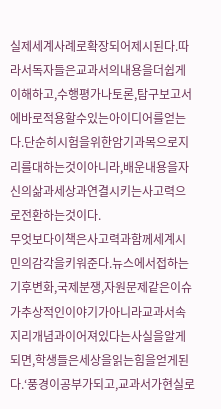실제세계사례로확장되어제시된다.따라서독자들은교과서의내용을더쉽게이해하고,수행평가나토론,탐구보고서에바로적용할수있는아이디어를얻는다.단순히시험을위한암기과목으로지리를대하는것이아니라,배운내용을자신의삶과세상과연결시키는사고력으로전환하는것이다.
무엇보다이책은사고력과함께세계시민의감각을키워준다.뉴스에서접하는기후변화,국제분쟁,자원문제같은이슈가추상적인이야기가아니라교과서속지리개념과이어져있다는사실을알게되면,학생들은세상을읽는힘을얻게된다.‘풍경이공부가되고,교과서가현실로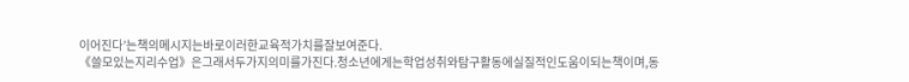이어진다’는책의메시지는바로이러한교육적가치를잘보여준다.
《쓸모있는지리수업》은그래서두가지의미를가진다.청소년에게는학업성취와탐구활동에실질적인도움이되는책이며,동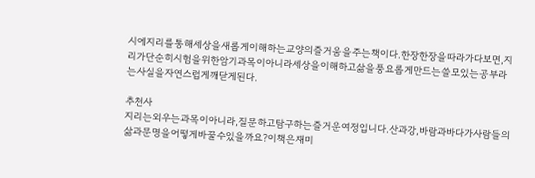시에지리를통해세상을새롭게이해하는교양의즐거움을주는책이다.한장한장을따라가다보면,지리가단순히시험을위한암기과목이아니라세상을이해하고삶을풍요롭게만드는쓸모있는공부라는사실을자연스럽게깨닫게된다.

추천사
지리는외우는과목이아니라,질문하고탐구하는즐거운여정입니다.산과강,바람과바다가사람들의삶과문명을어떻게바꿀수있을까요?이책은재미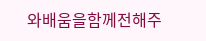와배움을함께전해주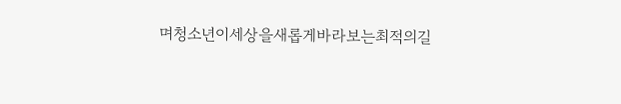며청소년이세상을새롭게바라보는최적의길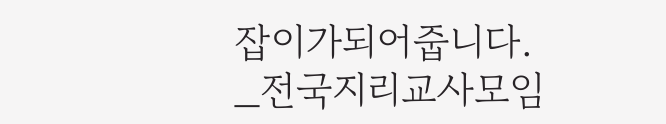잡이가되어줍니다.
_전국지리교사모임